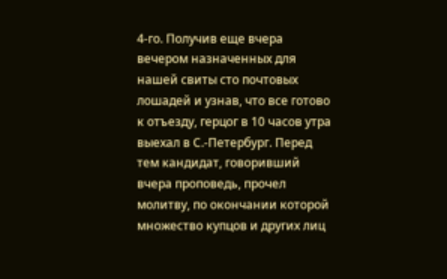4-го. Получив еще вчера вечером назначенных для нашей свиты сто почтовых лошадей и узнав, что все готово к отъезду, герцог в 10 часов утра выехал в С.-Петербург. Перед тем кандидат, говоривший вчера проповедь, прочел молитву, по окончании которой множество купцов и других лиц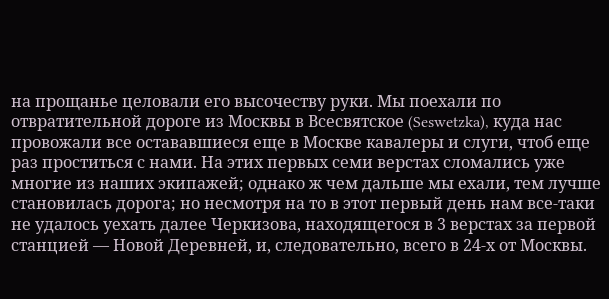на прощанье целовали его высочеству руки. Мы поехали по отвратительной дороге из Москвы в Всесвятское (Seswetzka), куда нас провожали все остававшиеся еще в Москве кавалеры и слуги, чтоб еще раз проститься с нами. На этих первых семи верстах сломались уже многие из наших экипажей; однако ж чем дальше мы ехали, тем лучше становилась дорога; но несмотря на то в этот первый день нам все-таки не удалось уехать далее Черкизова, находящегося в 3 верстах за первой станцией — Новой Деревней, и, следовательно, всего в 24-х от Москвы.